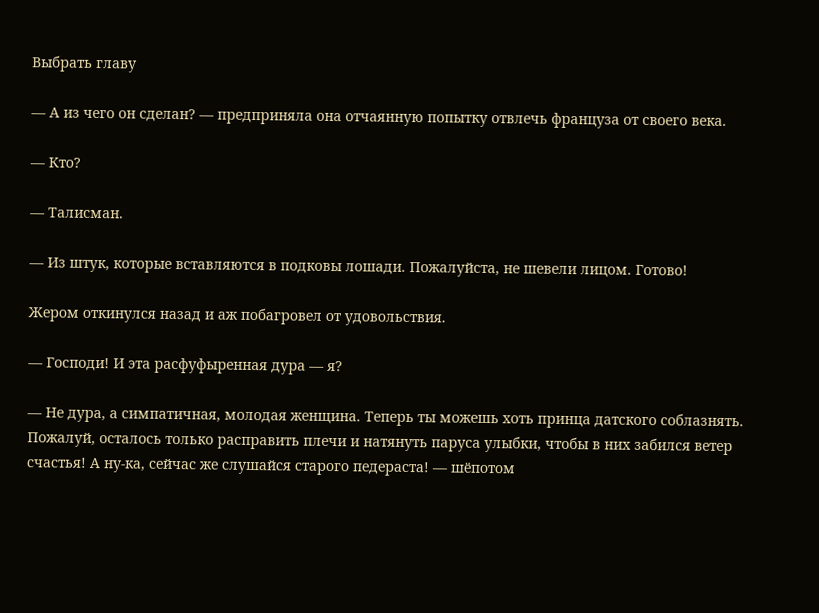Выбрать главу

— А из чего он сделан? — предприняла она отчаянную попытку отвлечь француза от своего века.

— Кто?

— Талисман.

— Из штук, которые вставляются в подковы лошади. Пожалуйста, не шевели лицом. Готово!

Жером откинулся назад и аж побагровел от удовольствия.

— Господи! И эта расфуфыренная дура — я?

— Не дура, а симпатичная, молодая женщина. Теперь ты можешь хоть принца датского соблазнять. Пожалуй, осталось только расправить плечи и натянуть паруса улыбки, чтобы в них забился ветер счастья! А ну-ка, сейчас же слушайся старого педераста! — шёпотом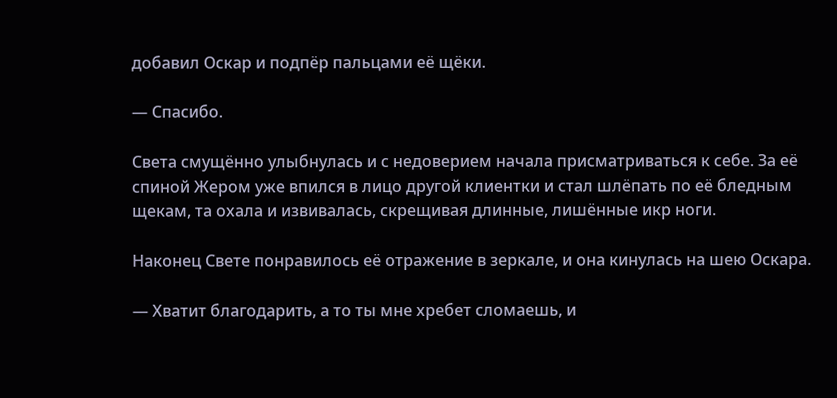добавил Оскар и подпёр пальцами её щёки.

— Спасибо.

Света смущённо улыбнулась и с недоверием начала присматриваться к себе. За её спиной Жером уже впился в лицо другой клиентки и стал шлёпать по её бледным щекам, та охала и извивалась, скрещивая длинные, лишённые икр ноги.

Наконец Свете понравилось её отражение в зеркале, и она кинулась на шею Оскара.

— Хватит благодарить, а то ты мне хребет сломаешь, и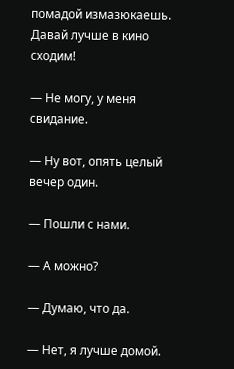помадой измазюкаешь. Давай лучше в кино сходим!

— Не могу, у меня свидание.

— Ну вот, опять целый вечер один.

— Пошли с нами.

— А можно?

— Думаю, что да.

— Нет, я лучше домой.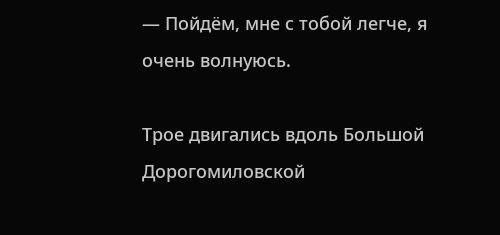— Пойдём, мне с тобой легче, я очень волнуюсь.

Трое двигались вдоль Большой Дорогомиловской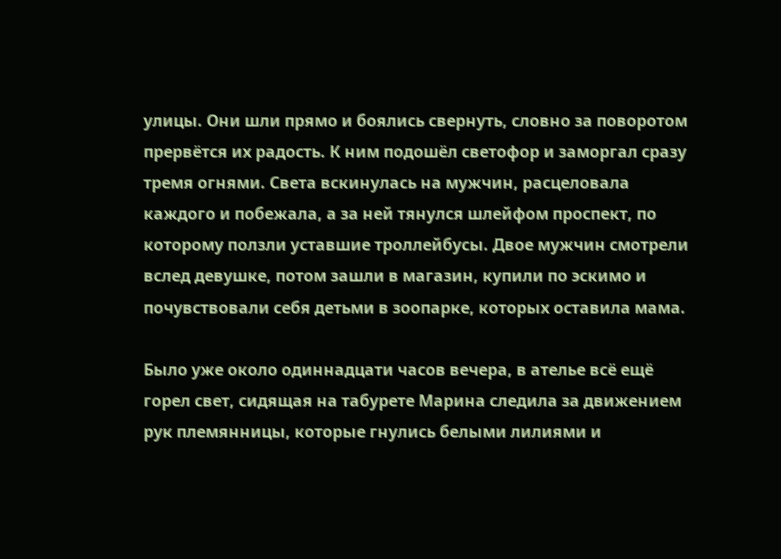улицы. Они шли прямо и боялись свернуть, словно за поворотом прервётся их радость. К ним подошёл светофор и заморгал сразу тремя огнями. Света вскинулась на мужчин, расцеловала каждого и побежала, а за ней тянулся шлейфом проспект, по которому ползли уставшие троллейбусы. Двое мужчин смотрели вслед девушке, потом зашли в магазин, купили по эскимо и почувствовали себя детьми в зоопарке, которых оставила мама.

Было уже около одиннадцати часов вечера, в ателье всё ещё горел свет, сидящая на табурете Марина следила за движением рук племянницы, которые гнулись белыми лилиями и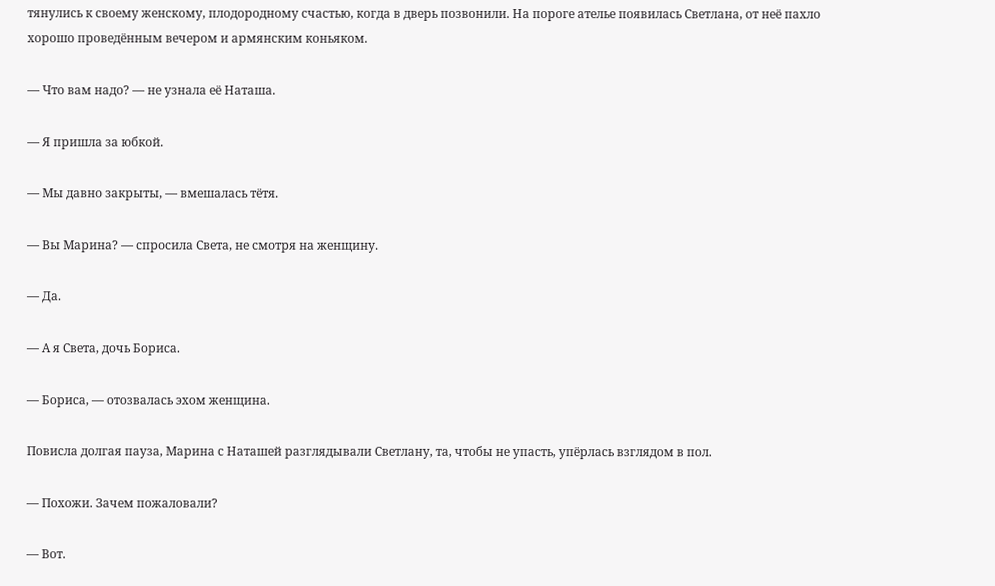тянулись к своему женскому, плодородному счастью, когда в дверь позвонили. На пороге ателье появилась Светлана, от неё пахло хорошо проведённым вечером и армянским коньяком.

— Что вам надо? — не узнала её Наташа.

— Я пришла за юбкой.

— Мы давно закрыты, — вмешалась тётя.

— Вы Марина? — спросила Света, не смотря на женщину.

— Да.

— А я Света, дочь Бориса.

— Бориса, — отозвалась эхом женщина.

Повисла долгая пауза, Марина с Наташей разглядывали Светлану, та, чтобы не упасть, упёрлась взглядом в пол.

— Похожи. Зачем пожаловали?

— Вот.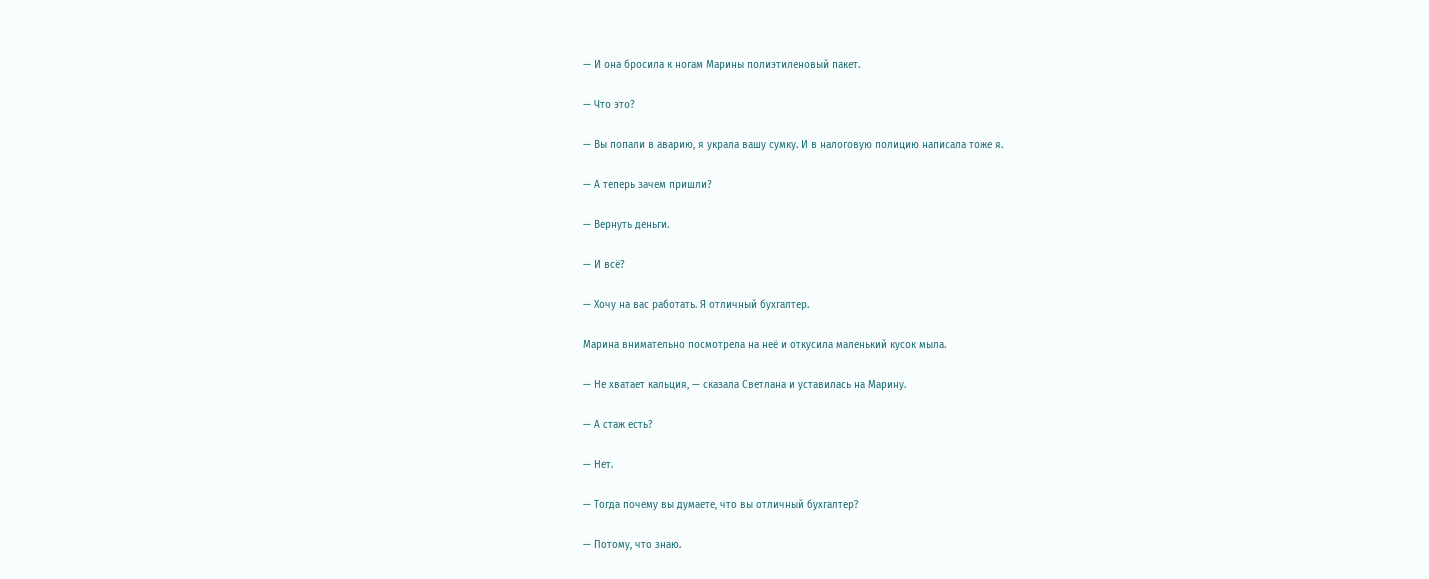— И она бросила к ногам Марины полиэтиленовый пакет.

— Что это?

— Вы попали в аварию, я украла вашу сумку. И в налоговую полицию написала тоже я.

— А теперь зачем пришли?

— Вернуть деньги.

— И всё?

— Хочу на вас работать. Я отличный бухгалтер.

Марина внимательно посмотрела на неё и откусила маленький кусок мыла.

— Не хватает кальция, — сказала Светлана и уставилась на Марину.

— А стаж есть?

— Нет.

— Тогда почему вы думаете, что вы отличный бухгалтер?

— Потому, что знаю.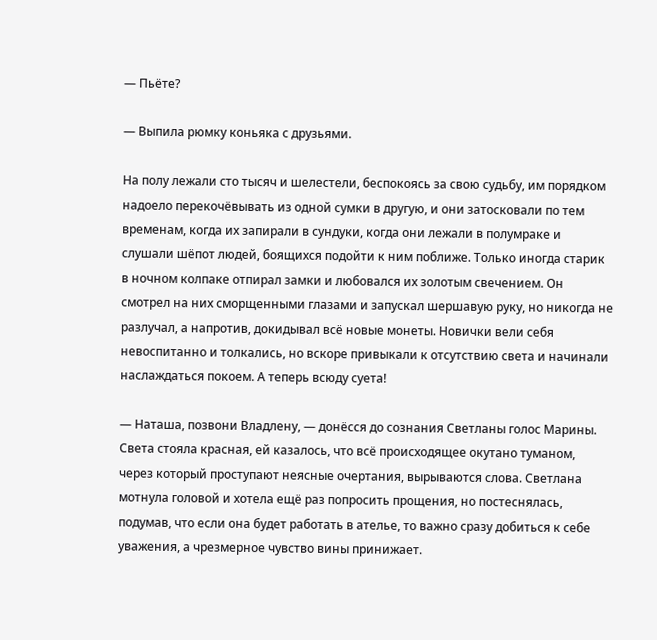— Пьёте?

— Выпила рюмку коньяка с друзьями.

На полу лежали сто тысяч и шелестели, беспокоясь за свою судьбу, им порядком надоело перекочёвывать из одной сумки в другую, и они затосковали по тем временам, когда их запирали в сундуки, когда они лежали в полумраке и слушали шёпот людей, боящихся подойти к ним поближе. Только иногда старик в ночном колпаке отпирал замки и любовался их золотым свечением. Он смотрел на них сморщенными глазами и запускал шершавую руку, но никогда не разлучал, а напротив, докидывал всё новые монеты. Новички вели себя невоспитанно и толкались, но вскоре привыкали к отсутствию света и начинали наслаждаться покоем. А теперь всюду суета!

— Наташа, позвони Владлену, — донёсся до сознания Светланы голос Марины. Света стояла красная, ей казалось, что всё происходящее окутано туманом, через который проступают неясные очертания, вырываются слова. Светлана мотнула головой и хотела ещё раз попросить прощения, но постеснялась, подумав, что если она будет работать в ателье, то важно сразу добиться к себе уважения, а чрезмерное чувство вины принижает.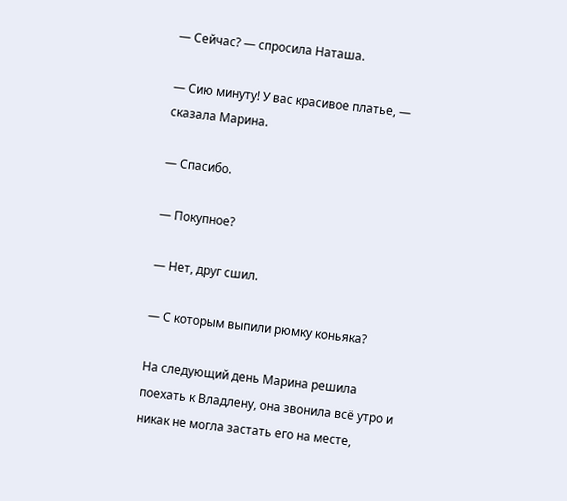— Сейчас? — спросила Наташа.

— Сию минуту! У вас красивое платье, — сказала Марина.

— Спасибо.

— Покупное?

— Нет, друг сшил.

— С которым выпили рюмку коньяка?

На следующий день Марина решила поехать к Владлену, она звонила всё утро и никак не могла застать его на месте,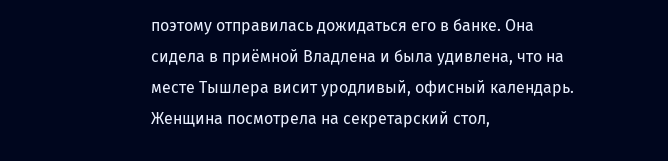поэтому отправилась дожидаться его в банке. Она сидела в приёмной Владлена и была удивлена, что на месте Тышлера висит уродливый, офисный календарь. Женщина посмотрела на секретарский стол,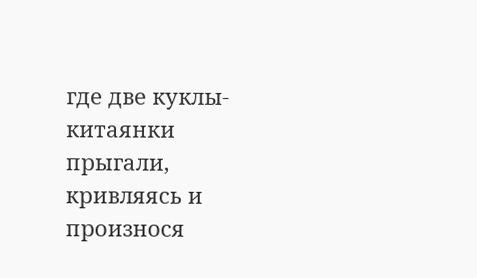где две куклы-китаянки прыгали, кривляясь и произнося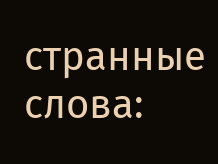странные слова: